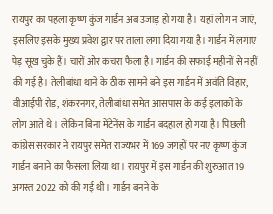रायपुर का पहला कृष्ण कुंज गार्डन अब उजाड़ हो गया है। यहां लोग न जाएं, इसलिए इसके मुख्य प्रवेश द्वार पर ताला लगा दिया गया है। गार्डन में लगाए पेड़ सूख चुके हैं। चारों ओर कचरा फैला है। गार्डन की सफाई महीनों से नहीं की गई है। तेलीबांधा थाने के ठीक सामने बने इस गार्डन में अवंति विहार, वीआईपी रोड, शंकरनगर, तेलीबांधा समेत आसपास के कई इलाकों के लोग आते थे। लेकिन बिना मेंटेनेंस के गार्डन बदहाल हो गया है। पिछली कांग्रेस सरकार ने रायपुर समेत राज्यभर में 169 जगहों पर नए कृष्ण कुंज गार्डन बनाने का फैसला लिया था। रायपुर में इस गार्डन की शुरुआत 19 अगस्त 2022 को की गई थी। गार्डन बनने के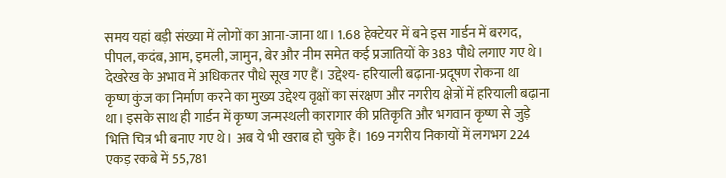समय यहां बड़ी संख्या में लोगों का आना-जाना था। 1.68 हेक्टेयर में बने इस गार्डन में बरगद, पीपल, कदंब, आम, इमली, जामुन, बेर और नीम समेत कई प्रजातियों के 383 पौधे लगाए गए थे। देखरेख के अभाव में अधिकतर पौधे सूख गए हैं। उद्देश्य- हरियाली बढ़ाना-प्रदूषण रोकना था
कृष्ण कुंज का निर्माण करने का मुख्य उद्देश्य वृक्षों का संरक्षण और नगरीय क्षेत्रों में हरियाली बढ़ाना था। इसके साथ ही गार्डन में कृष्ण जन्मस्थली कारागार की प्रतिकृति और भगवान कृष्ण से जुड़े भित्ति चित्र भी बनाए गए थे। अब ये भी खराब हो चुके हैं। 169 नगरीय निकायों में लगभग 224 एकड़ रकबे में 55,781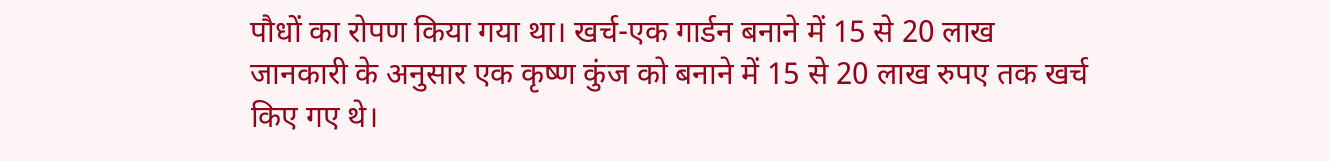पौधों का रोपण किया गया था। खर्च-एक गार्डन बनाने में 15 से 20 लाख
जानकारी के अनुसार एक कृष्ण कुंज को बनाने में 15 से 20 लाख रुपए तक खर्च किए गए थे।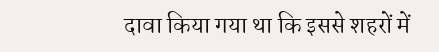दावा किया गया था कि इससे शहरों में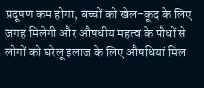प्रदूषण कम होगा, बच्चों को खेल-कूद के लिए जगह मिलेगी और औषधीय महत्व के पौधों से लोगों को घरेलू इलाज के लिए औषधियां मिल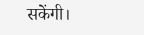सकेंगी।